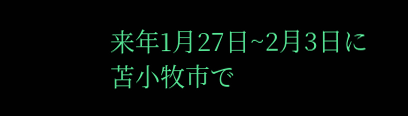来年1月27日~2月3日に苫小牧市で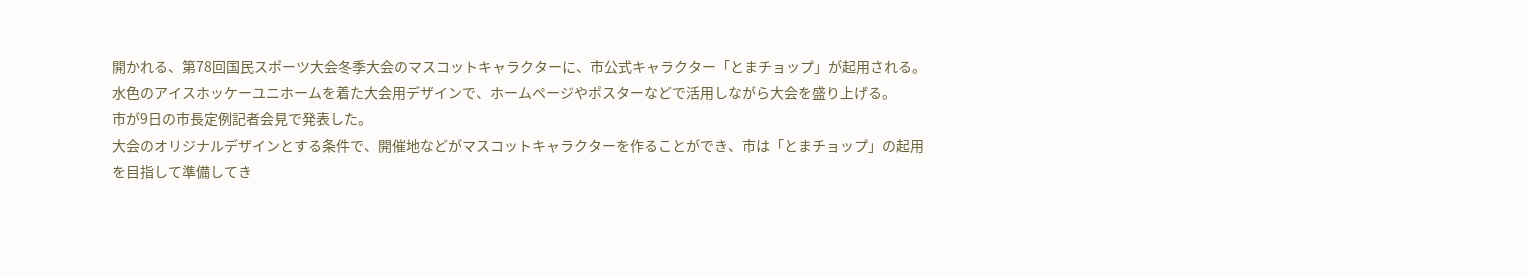開かれる、第78回国民スポーツ大会冬季大会のマスコットキャラクターに、市公式キャラクター「とまチョップ」が起用される。水色のアイスホッケーユニホームを着た大会用デザインで、ホームページやポスターなどで活用しながら大会を盛り上げる。
市が9日の市長定例記者会見で発表した。
大会のオリジナルデザインとする条件で、開催地などがマスコットキャラクターを作ることができ、市は「とまチョップ」の起用を目指して準備してき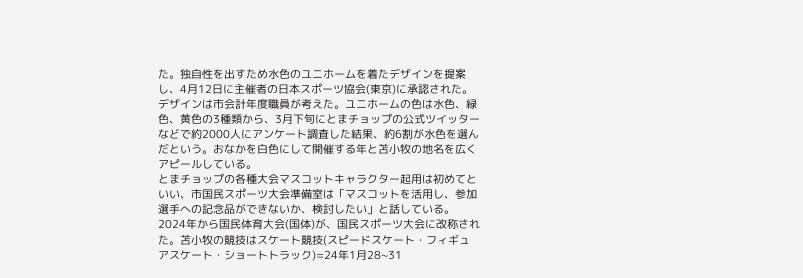た。独自性を出すため水色のユニホームを着たデザインを提案し、4月12日に主催者の日本スポーツ協会(東京)に承認された。
デザインは市会計年度職員が考えた。ユニホームの色は水色、緑色、黄色の3種類から、3月下旬にとまチョップの公式ツイッターなどで約2000人にアンケート調査した結果、約6割が水色を選んだという。おなかを白色にして開催する年と苫小牧の地名を広くアピールしている。
とまチョップの各種大会マスコットキャラクター起用は初めてといい、市国民スポーツ大会準備室は「マスコットを活用し、参加選手への記念品ができないか、検討したい」と話している。
2024年から国民体育大会(国体)が、国民スポーツ大会に改称された。苫小牧の競技はスケート競技(スピードスケート・フィギュアスケート・ショートトラック)=24年1月28~31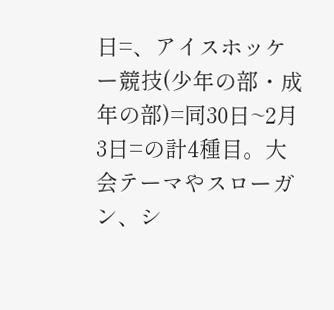日=、アイスホッケー競技(少年の部・成年の部)=同30日~2月3日=の計4種目。大会テーマやスローガン、シ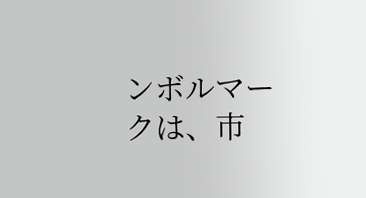ンボルマークは、市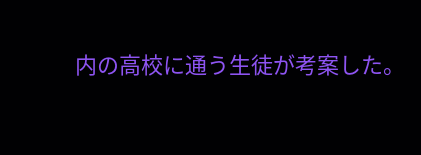内の高校に通う生徒が考案した。